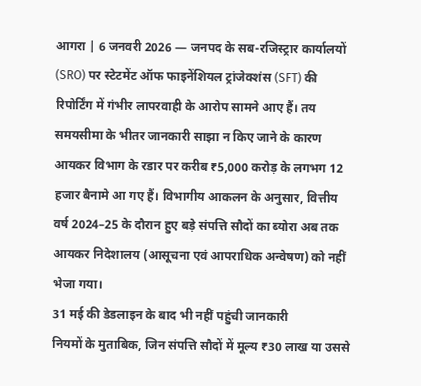आगरा | 6 जनवरी 2026 — जनपद के सब-रजिस्ट्रार कार्यालयों (SRO) पर स्टेटमेंट ऑफ फाइनेंशियल ट्रांजेक्शंस (SFT) की रिपोर्टिंग में गंभीर लापरवाही के आरोप सामने आए हैं। तय समयसीमा के भीतर जानकारी साझा न किए जाने के कारण आयकर विभाग के रडार पर करीब ₹5,000 करोड़ के लगभग 12 हजार बैनामे आ गए हैं। विभागीय आकलन के अनुसार, वित्तीय वर्ष 2024–25 के दौरान हुए बड़े संपत्ति सौदों का ब्योरा अब तक आयकर निदेशालय (आसूचना एवं आपराधिक अन्वेषण) को नहीं भेजा गया।
31 मई की डेडलाइन के बाद भी नहीं पहुंची जानकारी
नियमों के मुताबिक, जिन संपत्ति सौदों में मूल्य ₹30 लाख या उससे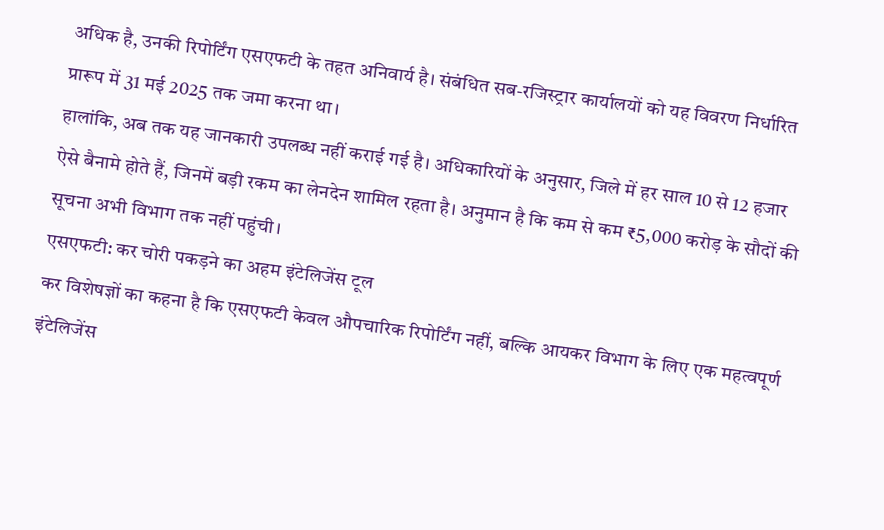अधिक है, उनकी रिपोर्टिंग एसएफटी के तहत अनिवार्य है। संबंधित सब-रजिस्ट्रार कार्यालयों को यह विवरण निर्धारित प्रारूप में 31 मई 2025 तक जमा करना था।
हालांकि, अब तक यह जानकारी उपलब्ध नहीं कराई गई है। अधिकारियों के अनुसार, जिले में हर साल 10 से 12 हजार ऐसे बैनामे होते हैं, जिनमें बड़ी रकम का लेनदेन शामिल रहता है। अनुमान है कि कम से कम ₹5,000 करोड़ के सौदों की सूचना अभी विभाग तक नहीं पहुंची।
एसएफटी: कर चोरी पकड़ने का अहम इंटेलिजेंस टूल
कर विशेषज्ञों का कहना है कि एसएफटी केवल औपचारिक रिपोर्टिंग नहीं, बल्कि आयकर विभाग के लिए एक महत्वपूर्ण इंटेलिजेंस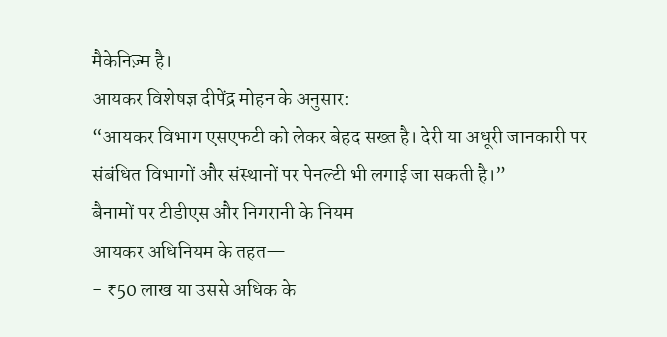मैकेनिज़्म है।
आयकर विशेषज्ञ दीपेंद्र मोहन के अनुसार:
“आयकर विभाग एसएफटी को लेकर बेहद सख्त है। देरी या अधूरी जानकारी पर संबंधित विभागों और संस्थानों पर पेनल्टी भी लगाई जा सकती है।”
बैनामों पर टीडीएस और निगरानी के नियम
आयकर अधिनियम के तहत—
- ₹50 लाख या उससे अधिक के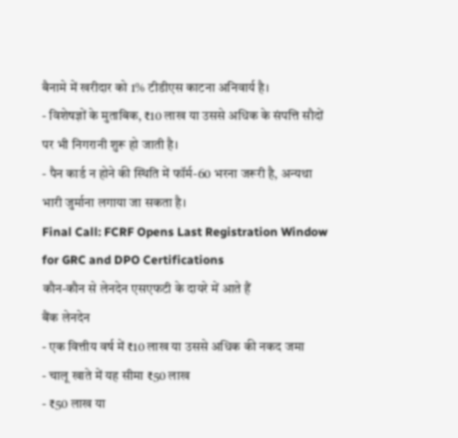बैनामे में खरीदार को 1% टीडीएस काटना अनिवार्य है।
- विशेषज्ञों के मुताबिक, ₹10 लाख या उससे अधिक के संपत्ति सौदों पर भी निगरानी शुरू हो जाती है।
- पैन कार्ड न होने की स्थिति में फॉर्म-60 भरना जरूरी है, अन्यथा भारी जुर्माना लगाया जा सकता है।
Final Call: FCRF Opens Last Registration Window for GRC and DPO Certifications
कौन-कौन से लेनदेन एसएफटी के दायरे में आते हैं
बैंक लेनदेन
- एक वित्तीय वर्ष में ₹10 लाख या उससे अधिक की नकद जमा
- चालू खाते में यह सीमा ₹50 लाख
- ₹50 लाख या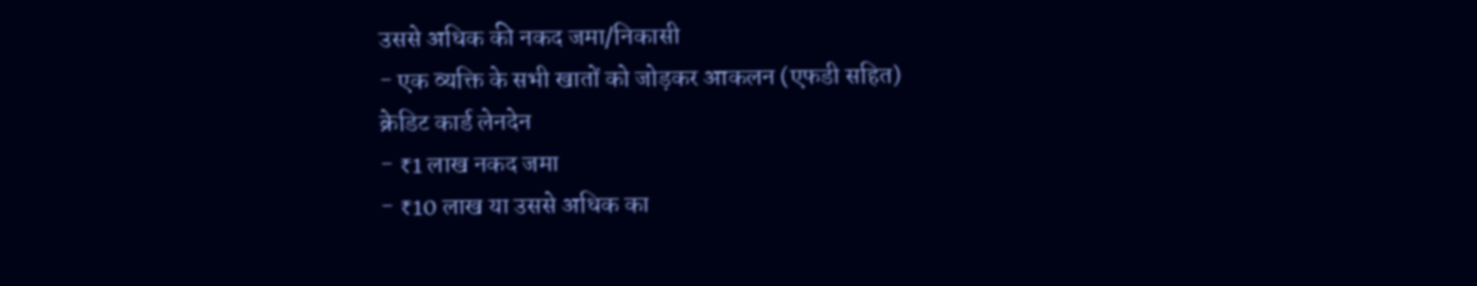उससे अधिक की नकद जमा/निकासी
- एक व्यक्ति के सभी खातों को जोड़कर आकलन (एफडी सहित)
क्रेडिट कार्ड लेनदेन
- ₹1 लाख नकद जमा
- ₹10 लाख या उससे अधिक का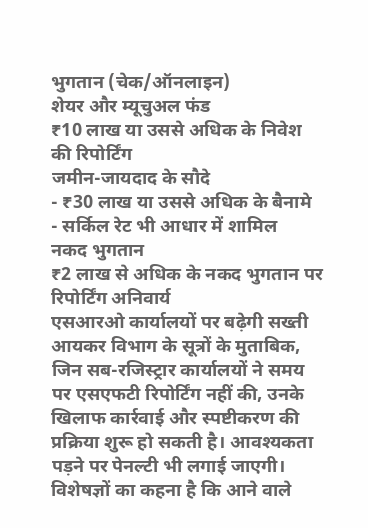भुगतान (चेक/ऑनलाइन)
शेयर और म्यूचुअल फंड
₹10 लाख या उससे अधिक के निवेश की रिपोर्टिंग
जमीन-जायदाद के सौदे
- ₹30 लाख या उससे अधिक के बैनामे
- सर्किल रेट भी आधार में शामिल
नकद भुगतान
₹2 लाख से अधिक के नकद भुगतान पर रिपोर्टिंग अनिवार्य
एसआरओ कार्यालयों पर बढ़ेगी सख्ती
आयकर विभाग के सूत्रों के मुताबिक, जिन सब-रजिस्ट्रार कार्यालयों ने समय पर एसएफटी रिपोर्टिंग नहीं की, उनके खिलाफ कार्रवाई और स्पष्टीकरण की प्रक्रिया शुरू हो सकती है। आवश्यकता पड़ने पर पेनल्टी भी लगाई जाएगी।
विशेषज्ञों का कहना है कि आने वाले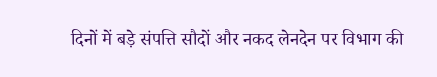दिनों में बड़े संपत्ति सौदों और नकद लेनदेन पर विभाग की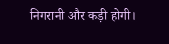निगरानी और कड़ी होगी।